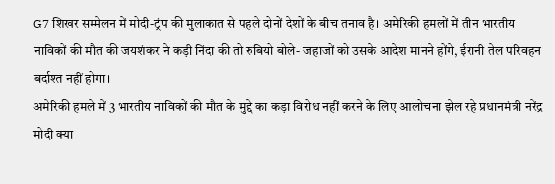G7 शिखर सम्मेलन में मोदी-ट्रंप की मुलाकात से पहले दोनों देशों के बीच तनाव है। अमेरिकी हमलों में तीन भारतीय नाविकों की मौत की जयशंकर ने कड़ी निंदा की तो रुबियो बोले- जहाजों को उसके आदेश मानने होंगे, ईरानी तेल परिवहन बर्दाश्त नहीं होगा।
अमेरिकी हमले में 3 भारतीय नाविकों की मौत के मुद्दे का कड़ा विरोध नहीं करने के लिए आलोचना झेल रहे प्रधानमंत्री नरेंद्र मोदी क्या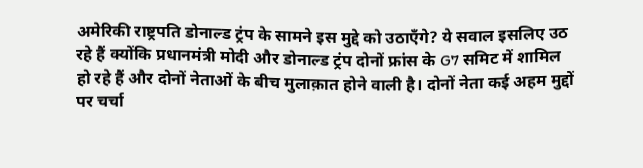अमेरिकी राष्ट्रपति डोनाल्ड ट्रंप के सामने इस मुद्दे को उठाएँगे? ये सवाल इसलिए उठ रहे हैं क्योंकि प्रधानमंत्री मोदी और डोनाल्ड ट्रंप दोनों फ्रांस के G7 समिट में शामिल हो रहे हैं और दोनों नेताओं के बीच मुलाक़ात होने वाली है। दोनों नेता कई अहम मुद्दों पर चर्चा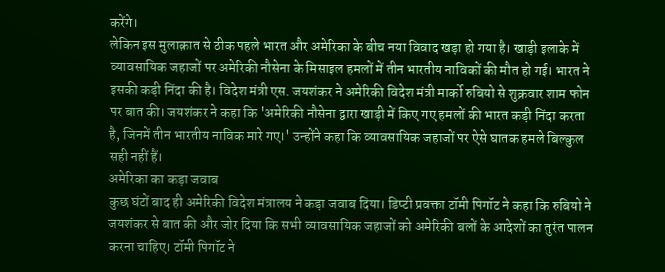करेंगे।
लेकिन इस मुलाक़ात से ठीक पहले भारत और अमेरिका के बीच नया विवाद खड़ा हो गया है। खाड़ी इलाके में व्यावसायिक जहाजों पर अमेरिकी नौसेना के मिसाइल हमलों में तीन भारतीय नाविकों की मौत हो गई। भारत ने इसकी कड़ी निंदा की है। विदेश मंत्री एस. जयशंकर ने अमेरिकी विदेश मंत्री मार्को रुबियो से शुक्रवार शाम फोन पर बात की। जयशंकर ने कहा कि 'अमेरिकी नौसेना द्वारा खाड़ी में किए गए हमलों की भारत कड़ी निंदा करता है, जिनमें तीन भारतीय नाविक मारे गए।' उन्होंने कहा कि व्यावसायिक जहाजों पर ऐसे घातक हमले बिल्कुल सही नहीं हैं।
अमेरिका का कड़ा जवाब
कुछ घंटों बाद ही अमेरिकी विदेश मंत्रालय ने कड़ा जवाब दिया। डिप्टी प्रवक्ता टॉमी पिगॉट ने कहा कि रुबियो ने जयशंकर से बात की और जोर दिया कि सभी व्यावसायिक जहाजों को अमेरिकी बलों के आदेशों का तुरंत पालन करना चाहिए। टॉमी पिगॉट ने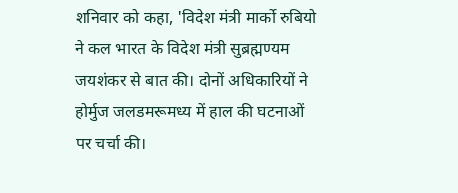शनिवार को कहा, 'विदेश मंत्री मार्को रुबियो ने कल भारत के विदेश मंत्री सुब्रह्मण्यम जयशंकर से बात की। दोनों अधिकारियों ने होर्मुज जलडमरूमध्य में हाल की घटनाओं पर चर्चा की।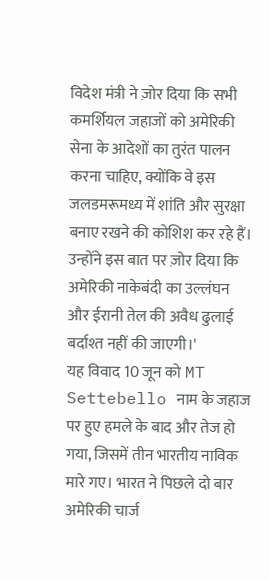विदेश मंत्री ने ज़ोर दिया कि सभी कमर्शियल जहाजों को अमेरिकी सेना के आदेशों का तुरंत पालन करना चाहिए, क्योंकि वे इस जलडमरूमध्य में शांति और सुरक्षा बनाए रखने की कोशिश कर रहे हैं। उन्होंने इस बात पर ज़ोर दिया कि अमेरिकी नाकेबंदी का उल्लंघन और ईरानी तेल की अवैध ढुलाई बर्दाश्त नहीं की जाएगी।'
यह विवाद 10 जून को MT Settebello नाम के जहाज पर हुए हमले के बाद और तेज हो गया, जिसमें तीन भारतीय नाविक मारे गए। भारत ने पिछले दो बार अमेरिकी चार्ज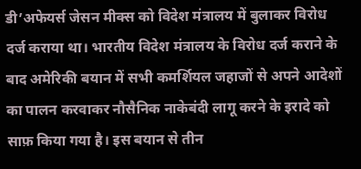डी’अफेयर्स जेसन मीक्स को विदेश मंत्रालय में बुलाकर विरोध दर्ज कराया था। भारतीय विदेश मंत्रालय के विरोध दर्ज कराने के बाद अमेरिकी बयान में सभी कमर्शियल जहाजों से अपने आदेशों का पालन करवाकर नौसैनिक नाकेबंदी लागू करने के इरादे को साफ़ किया गया है। इस बयान से तीन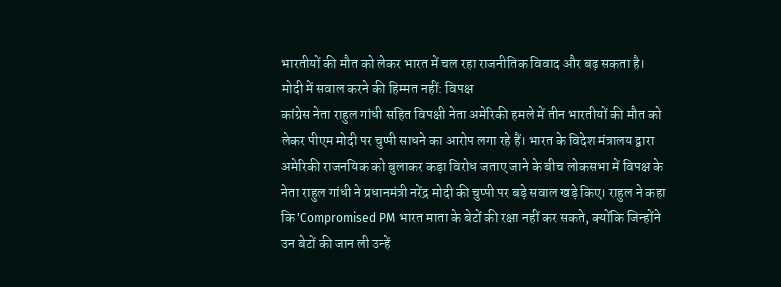भारतीयों की मौत को लेकर भारत में चल रहा राजनीतिक विवाद और बढ़ सकता है।
मोदी में सवाल करने की हिम्मत नहीं: विपक्ष
कांग्रेस नेता राहुल गांधी सहित विपक्षी नेता अमेरिकी हमले में तीन भारतीयों की मौत को लेकर पीएम मोदी पर चुप्पी साधने का आरोप लगा रहे हैं। भारत के विदेश मंत्रालय द्वारा अमेरिकी राजनयिक को बुलाकर कड़ा विरोध जताए जाने के बीच लोकसभा में विपक्ष के नेता राहुल गांधी ने प्रधानमंत्री नरेंद्र मोदी की चुप्पी पर बड़े सवाल खड़े किए। राहुल ने कहा कि 'Compromised PM भारत माता के बेटों की रक्षा नहीं कर सकते, क्योंकि जिन्होंने उन बेटों की जान ली उन्हें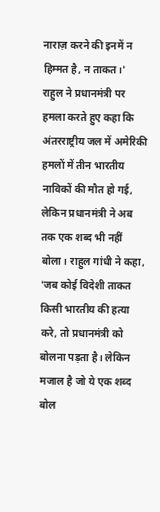नाराज़ करने की इनमें न हिम्मत है, न ताकत।'
राहुल ने प्रधानमंत्री पर हमला करते हुए कहा कि अंतरराष्ट्रीय जल में अमेरिकी हमलों में तीन भारतीय नाविकों की मौत हो गई, लेकिन प्रधानमंत्री ने अब तक एक शब्द भी नहीं बोला। राहुल गांधी ने कहा, 'जब कोई विदेशी ताकत किसी भारतीय की हत्या करे, तो प्रधानमंत्री को बोलना पड़ता है। लेकिन मजाल है जो ये एक शब्द बोल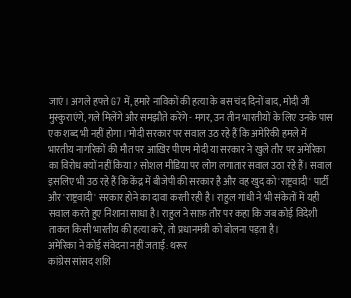जाएं। अगले हफ्ते G7 में, हमारे नाविकों की हत्या के बस चंद दिनों बाद, मोदी जी मुस्कुराएंगे, गले मिलेंगे और समझौते करेंगे - मगर, उन तीन भारतीयों के लिए उनके पास एक शब्द भी नहीं होगा।'मोदी सरकार पर सवाल उठ रहे हैं कि अमेरिकी हमले में भारतीय नागरिकों की मौत पर आख़िर पीएम मोदी या सरकार ने खुले तौर पर अमेरिका का विरोध क्यों नहीं किया? सोशल मीडिया पर लोग लगातार सवाल उठा रहे हैं। सवाल इसलिए भी उठ रहे हैं कि केंद्र में बीजेपी की सरकार है और वह खुद को 'राष्ट्रवादी' पार्टी और 'राष्ट्रवादी' सरकार होने का दावा करती रही है। राहुल गांधी ने भी संकेतों में यही सवाल करते हुए निशाना साधा है। राहुल ने साफ़ तौर पर कहा कि जब कोई विदेशी ताकत किसी भारतीय की हत्या करे, तो प्रधानमंत्री को बोलना पड़ता है।
अमेरिका ने कोई संवेदना नहीं जताई: थरूर
कांग्रेस सांसद शशि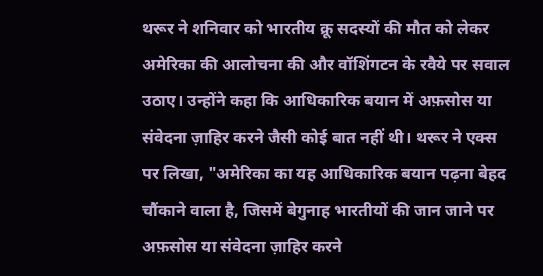थरूर ने शनिवार को भारतीय क्रू सदस्यों की मौत को लेकर अमेरिका की आलोचना की और वॉशिंगटन के रवैये पर सवाल उठाए। उन्होंने कहा कि आधिकारिक बयान में अफ़सोस या संवेदना ज़ाहिर करने जैसी कोई बात नहीं थी। थरूर ने एक्स पर लिखा, "अमेरिका का यह आधिकारिक बयान पढ़ना बेहद चौंकाने वाला है, जिसमें बेगुनाह भारतीयों की जान जाने पर अफ़सोस या संवेदना ज़ाहिर करने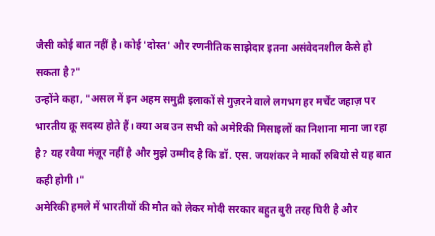जैसी कोई बात नहीं है। कोई 'दोस्त' और रणनीतिक साझेदार इतना असंवेदनशील कैसे हो सकता है?"
उन्होंने कहा, "असल में इन अहम समुद्री इलाकों से गुज़रने वाले लगभग हर मर्चेंट जहाज़ पर भारतीय क्रू सदस्य होते हैं। क्या अब उन सभी को अमेरिकी मिसाइलों का निशाना माना जा रहा है? यह रवैया मंज़ूर नहीं है और मुझे उम्मीद है कि डॉ. एस. जयशंकर ने मार्को रुबियो से यह बात कही होगी।"
अमेरिकी हमले में भारतीयों की मौत को लेकर मोदी सरकार बहुत बुरी तरह घिरी है और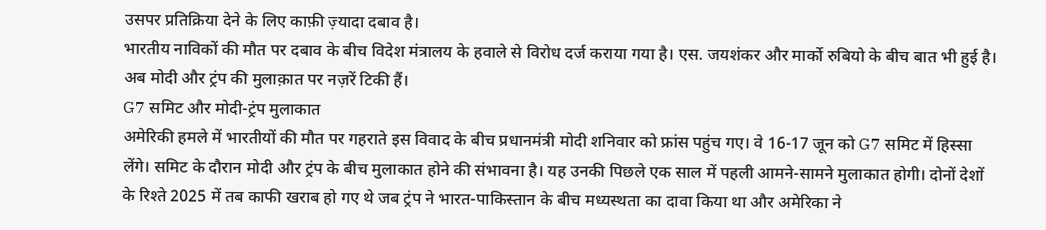उसपर प्रतिक्रिया देने के लिए काफ़ी ज़्यादा दबाव है।
भारतीय नाविकों की मौत पर दबाव के बीच विदेश मंत्रालय के हवाले से विरोध दर्ज कराया गया है। एस. जयशंकर और मार्को रुबियो के बीच बात भी हुई है। अब मोदी और ट्रंप की मुलाक़ात पर नज़रें टिकी हैं।
G7 समिट और मोदी-ट्रंप मुलाकात
अमेरिकी हमले में भारतीयों की मौत पर गहराते इस विवाद के बीच प्रधानमंत्री मोदी शनिवार को फ्रांस पहुंच गए। वे 16-17 जून को G7 समिट में हिस्सा लेंगे। समिट के दौरान मोदी और ट्रंप के बीच मुलाकात होने की संभावना है। यह उनकी पिछले एक साल में पहली आमने-सामने मुलाकात होगी। दोनों देशों के रिश्ते 2025 में तब काफी खराब हो गए थे जब ट्रंप ने भारत-पाकिस्तान के बीच मध्यस्थता का दावा किया था और अमेरिका ने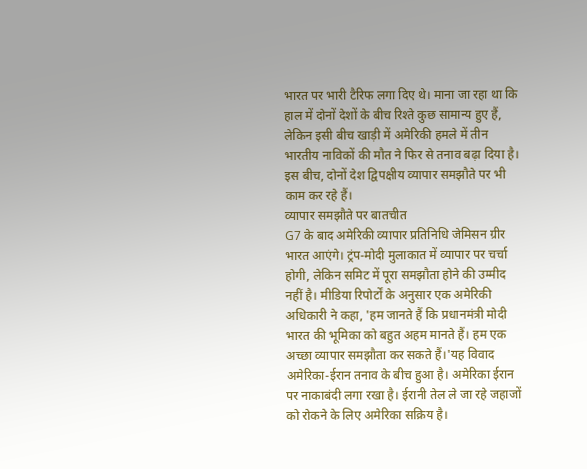भारत पर भारी टैरिफ लगा दिए थे। माना जा रहा था कि हाल में दोनों देशों के बीच रिश्ते कुछ सामान्य हुए हैं, लेकिन इसी बीच खाड़ी में अमेरिकी हमले में तीन भारतीय नाविकों की मौत ने फिर से तनाव बढ़ा दिया है। इस बीच, दोनों देश द्विपक्षीय व्यापार समझौते पर भी काम कर रहे हैं।
व्यापार समझौते पर बातचीत
G7 के बाद अमेरिकी व्यापार प्रतिनिधि जेमिसन ग्रीर भारत आएंगे। ट्रंप-मोदी मुलाकात में व्यापार पर चर्चा होगी, लेकिन समिट में पूरा समझौता होने की उम्मीद नहीं है। मीडिया रिपोर्टों के अनुसार एक अमेरिकी अधिकारी ने कहा, 'हम जानते हैं कि प्रधानमंत्री मोदी भारत की भूमिका को बहुत अहम मानते हैं। हम एक अच्छा व्यापार समझौता कर सकते हैं।'यह विवाद अमेरिका-ईरान तनाव के बीच हुआ है। अमेरिका ईरान पर नाकाबंदी लगा रखा है। ईरानी तेल ले जा रहे जहाजों को रोकने के लिए अमेरिका सक्रिय है।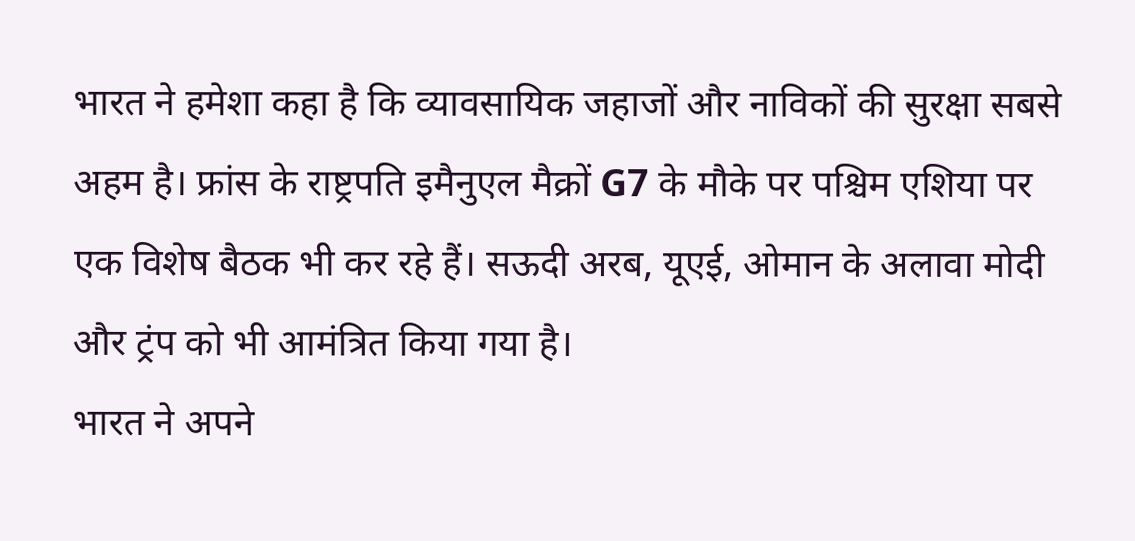भारत ने हमेशा कहा है कि व्यावसायिक जहाजों और नाविकों की सुरक्षा सबसे अहम है। फ्रांस के राष्ट्रपति इमैनुएल मैक्रों G7 के मौके पर पश्चिम एशिया पर एक विशेष बैठक भी कर रहे हैं। सऊदी अरब, यूएई, ओमान के अलावा मोदी और ट्रंप को भी आमंत्रित किया गया है।
भारत ने अपने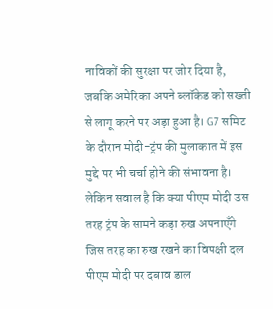नाविकों की सुरक्षा पर जोर दिया है, जबकि अमेरिका अपने ब्लॉकेड को सख्ती से लागू करने पर अड़ा हुआ है। G7 समिट के दौरान मोदी-ट्रंप की मुलाकात में इस मुद्दे पर भी चर्चा होने की संभावना है। लेकिन सवाल है कि क्या पीएम मोदी उस तरह ट्रंप के सामने कड़ा रुख अपनाएँगे जिस तरह का रुख रखने का विपक्षी दल पीएम मोदी पर दबाव डाल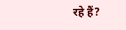रहे हैं?